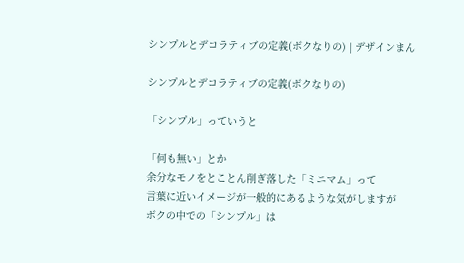シンプルとデコラティブの定義(ボクなりの) | デザインまん

シンプルとデコラティブの定義(ボクなりの)

「シンプル」っていうと

「何も無い」とか
余分なモノをとことん削ぎ落した「ミニマム」って
言葉に近いイメージが一般的にあるような気がしますが
ボクの中での「シンプル」は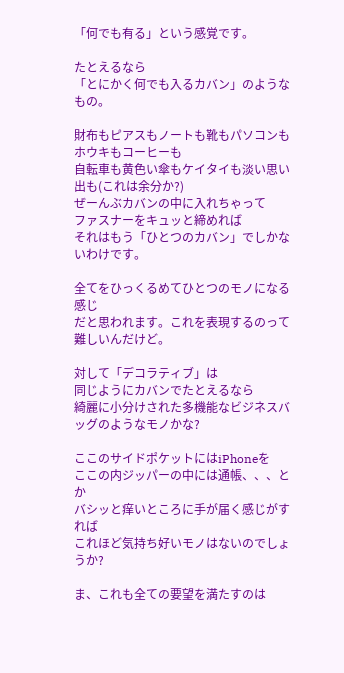「何でも有る」という感覚です。

たとえるなら
「とにかく何でも入るカバン」のようなもの。

財布もピアスもノートも靴もパソコンもホウキもコーヒーも
自転車も黄色い傘もケイタイも淡い思い出も(これは余分か?)
ぜーんぶカバンの中に入れちゃって
ファスナーをキュッと締めれば
それはもう「ひとつのカバン」でしかないわけです。

全てをひっくるめてひとつのモノになる感じ
だと思われます。これを表現するのって難しいんだけど。

対して「デコラティブ」は
同じようにカバンでたとえるなら
綺麗に小分けされた多機能なビジネスバッグのようなモノかな?

ここのサイドポケットにはiPhoneを
ここの内ジッパーの中には通帳、、、とか
バシッと痒いところに手が届く感じがすれば
これほど気持ち好いモノはないのでしょうか?

ま、これも全ての要望を満たすのは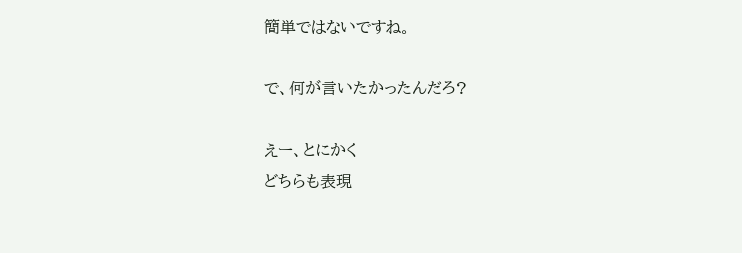簡単ではないですね。

で、何が言いたかったんだろ?

えー、とにかく
どちらも表現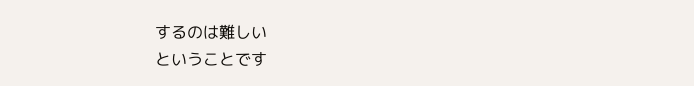するのは難しい
ということです